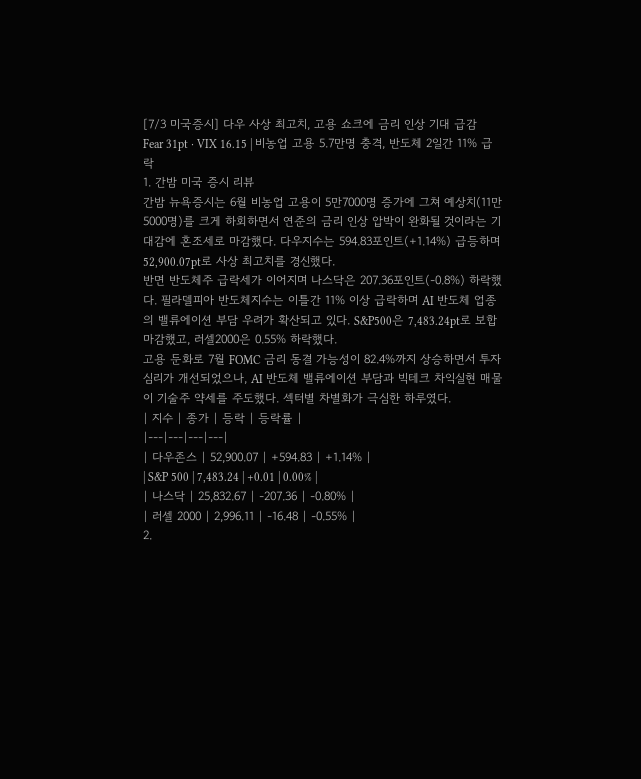[7/3 미국증시] 다우 사상 최고치, 고용 쇼크에 금리 인상 기대 급감
Fear 31pt · VIX 16.15 | 비농업 고용 5.7만명 충격, 반도체 2일간 11% 급락
1. 간밤 미국 증시 리뷰
간밤 뉴욕증시는 6월 비농업 고용이 5만7000명 증가에 그쳐 예상치(11만5000명)를 크게 하회하면서 연준의 금리 인상 압박이 완화될 것이라는 기대감에 혼조세로 마감했다. 다우지수는 594.83포인트(+1.14%) 급등하며 52,900.07pt로 사상 최고치를 경신했다.
반면 반도체주 급락세가 이어지며 나스닥은 207.36포인트(-0.8%) 하락했다. 필라델피아 반도체지수는 이틀간 11% 이상 급락하며 AI 반도체 업종의 밸류에이션 부담 우려가 확산되고 있다. S&P500은 7,483.24pt로 보합 마감했고, 러셀2000은 0.55% 하락했다.
고용 둔화로 7월 FOMC 금리 동결 가능성이 82.4%까지 상승하면서 투자심리가 개선되었으나, AI 반도체 밸류에이션 부담과 빅테크 차익실현 매물이 기술주 약세를 주도했다. 섹터별 차별화가 극심한 하루였다.
| 지수 | 종가 | 등락 | 등락률 |
|---|---|---|---|
| 다우존스 | 52,900.07 | +594.83 | +1.14% |
| S&P 500 | 7,483.24 | +0.01 | 0.00% |
| 나스닥 | 25,832.67 | -207.36 | -0.80% |
| 러셀 2000 | 2,996.11 | -16.48 | -0.55% |
2.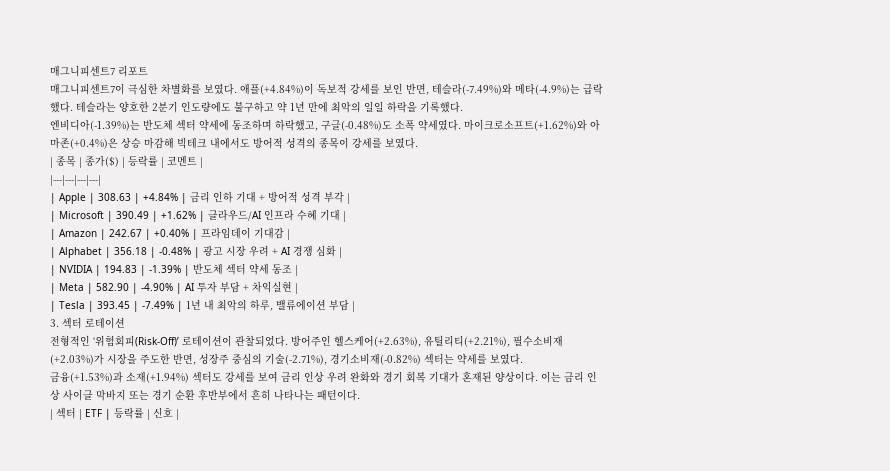매그니피센트7 리포트
매그니피센트7이 극심한 차별화를 보였다. 애플(+4.84%)이 독보적 강세를 보인 반면, 테슬라(-7.49%)와 메타(-4.9%)는 급락했다. 테슬라는 양호한 2분기 인도량에도 불구하고 약 1년 만에 최악의 일일 하락을 기록했다.
엔비디아(-1.39%)는 반도체 섹터 약세에 동조하며 하락했고, 구글(-0.48%)도 소폭 약세였다. 마이크로소프트(+1.62%)와 아마존(+0.4%)은 상승 마감해 빅테크 내에서도 방어적 성격의 종목이 강세를 보였다.
| 종목 | 종가($) | 등락률 | 코멘트 |
|---|---|---|---|
| Apple | 308.63 | +4.84% | 금리 인하 기대 + 방어적 성격 부각 |
| Microsoft | 390.49 | +1.62% | 클라우드/AI 인프라 수혜 기대 |
| Amazon | 242.67 | +0.40% | 프라임데이 기대감 |
| Alphabet | 356.18 | -0.48% | 광고 시장 우려 + AI 경쟁 심화 |
| NVIDIA | 194.83 | -1.39% | 반도체 섹터 약세 동조 |
| Meta | 582.90 | -4.90% | AI 투자 부담 + 차익실현 |
| Tesla | 393.45 | -7.49% | 1년 내 최악의 하루, 밸류에이션 부담 |
3. 섹터 로테이션
전형적인 ‘위험회피(Risk-Off)’ 로테이션이 관찰되었다. 방어주인 헬스케어(+2.63%), 유틸리티(+2.21%), 필수소비재(+2.03%)가 시장을 주도한 반면, 성장주 중심의 기술(-2.71%), 경기소비재(-0.82%) 섹터는 약세를 보였다.
금융(+1.53%)과 소재(+1.94%) 섹터도 강세를 보여 금리 인상 우려 완화와 경기 회복 기대가 혼재된 양상이다. 이는 금리 인상 사이클 막바지 또는 경기 순환 후반부에서 흔히 나타나는 패턴이다.
| 섹터 | ETF | 등락률 | 신호 |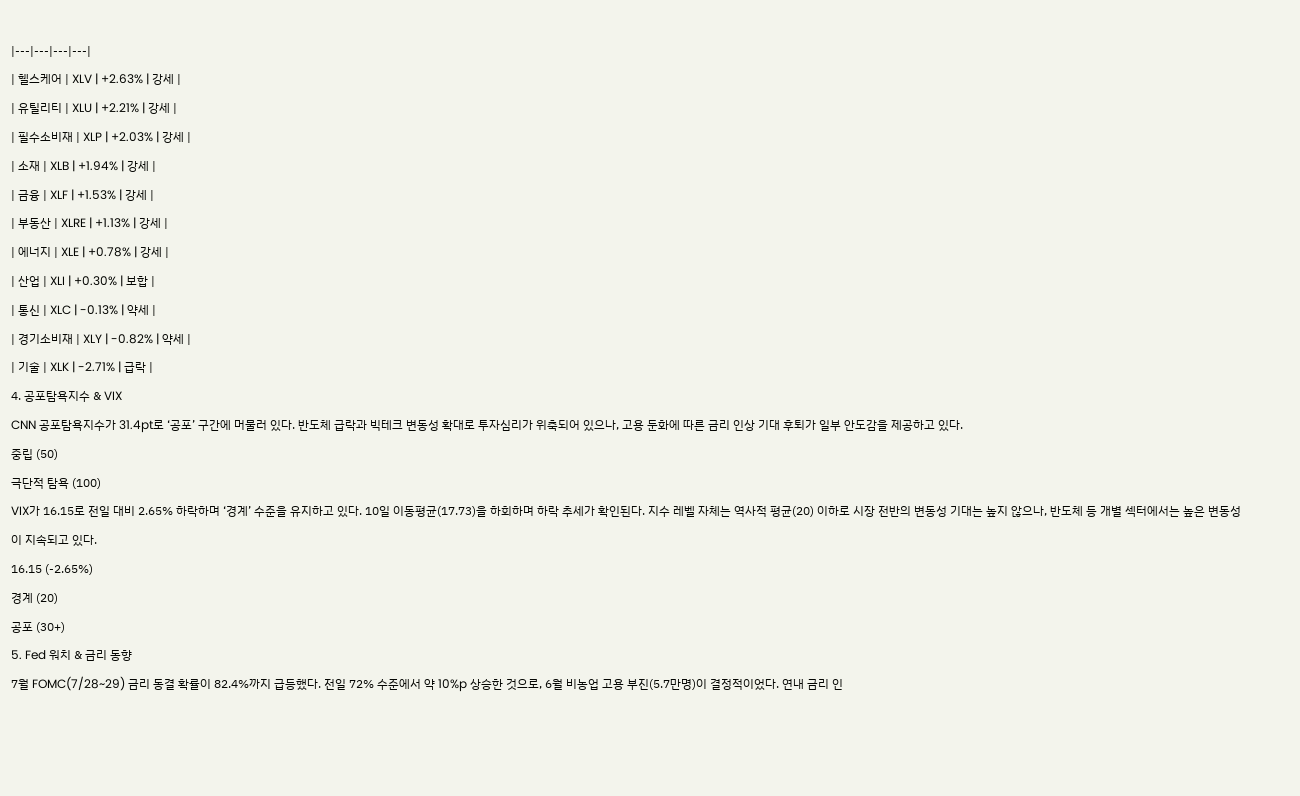|---|---|---|---|
| 헬스케어 | XLV | +2.63% | 강세 |
| 유틸리티 | XLU | +2.21% | 강세 |
| 필수소비재 | XLP | +2.03% | 강세 |
| 소재 | XLB | +1.94% | 강세 |
| 금융 | XLF | +1.53% | 강세 |
| 부동산 | XLRE | +1.13% | 강세 |
| 에너지 | XLE | +0.78% | 강세 |
| 산업 | XLI | +0.30% | 보합 |
| 통신 | XLC | -0.13% | 약세 |
| 경기소비재 | XLY | -0.82% | 약세 |
| 기술 | XLK | -2.71% | 급락 |
4. 공포탐욕지수 & VIX
CNN 공포탐욕지수가 31.4pt로 ‘공포’ 구간에 머물러 있다. 반도체 급락과 빅테크 변동성 확대로 투자심리가 위축되어 있으나, 고용 둔화에 따른 금리 인상 기대 후퇴가 일부 안도감을 제공하고 있다.
중립 (50)
극단적 탐욕 (100)
VIX가 16.15로 전일 대비 2.65% 하락하며 ‘경계’ 수준을 유지하고 있다. 10일 이동평균(17.73)을 하회하며 하락 추세가 확인된다. 지수 레벨 자체는 역사적 평균(20) 이하로 시장 전반의 변동성 기대는 높지 않으나, 반도체 등 개별 섹터에서는 높은 변동성이 지속되고 있다.
16.15 (-2.65%)
경계 (20)
공포 (30+)
5. Fed 워치 & 금리 동향
7월 FOMC(7/28~29) 금리 동결 확률이 82.4%까지 급등했다. 전일 72% 수준에서 약 10%p 상승한 것으로, 6월 비농업 고용 부진(5.7만명)이 결정적이었다. 연내 금리 인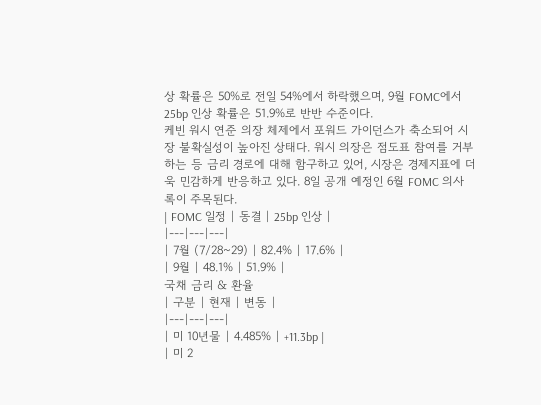상 확률은 50%로 전일 54%에서 하락했으며, 9월 FOMC에서 25bp 인상 확률은 51.9%로 반반 수준이다.
케빈 워시 연준 의장 체제에서 포워드 가이던스가 축소되어 시장 불확실성이 높아진 상태다. 워시 의장은 점도표 참여를 거부하는 등 금리 경로에 대해 함구하고 있어, 시장은 경제지표에 더욱 민감하게 반응하고 있다. 8일 공개 예정인 6월 FOMC 의사록이 주목된다.
| FOMC 일정 | 동결 | 25bp 인상 |
|---|---|---|
| 7월 (7/28~29) | 82.4% | 17.6% |
| 9월 | 48.1% | 51.9% |
국채 금리 & 환율
| 구분 | 현재 | 변동 |
|---|---|---|
| 미 10년물 | 4.485% | +11.3bp |
| 미 2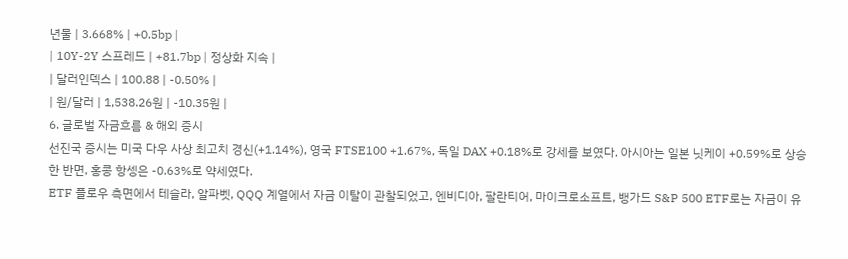년물 | 3.668% | +0.5bp |
| 10Y-2Y 스프레드 | +81.7bp | 정상화 지속 |
| 달러인덱스 | 100.88 | -0.50% |
| 원/달러 | 1,538.26원 | -10.35원 |
6. 글로벌 자금흐름 & 해외 증시
선진국 증시는 미국 다우 사상 최고치 경신(+1.14%), 영국 FTSE100 +1.67%, 독일 DAX +0.18%로 강세를 보였다. 아시아는 일본 닛케이 +0.59%로 상승한 반면, 홍콩 항셍은 -0.63%로 약세였다.
ETF 플로우 측면에서 테슬라, 알파벳, QQQ 계열에서 자금 이탈이 관찰되었고, 엔비디아, 팔란티어, 마이크로소프트, 뱅가드 S&P 500 ETF로는 자금이 유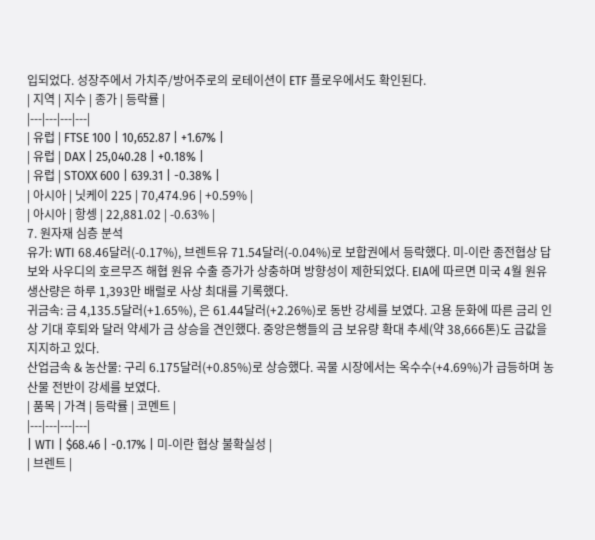입되었다. 성장주에서 가치주/방어주로의 로테이션이 ETF 플로우에서도 확인된다.
| 지역 | 지수 | 종가 | 등락률 |
|---|---|---|---|
| 유럽 | FTSE 100 | 10,652.87 | +1.67% |
| 유럽 | DAX | 25,040.28 | +0.18% |
| 유럽 | STOXX 600 | 639.31 | -0.38% |
| 아시아 | 닛케이 225 | 70,474.96 | +0.59% |
| 아시아 | 항셍 | 22,881.02 | -0.63% |
7. 원자재 심층 분석
유가: WTI 68.46달러(-0.17%), 브렌트유 71.54달러(-0.04%)로 보합권에서 등락했다. 미-이란 종전협상 답보와 사우디의 호르무즈 해협 원유 수출 증가가 상충하며 방향성이 제한되었다. EIA에 따르면 미국 4월 원유 생산량은 하루 1,393만 배럴로 사상 최대를 기록했다.
귀금속: 금 4,135.5달러(+1.65%), 은 61.44달러(+2.26%)로 동반 강세를 보였다. 고용 둔화에 따른 금리 인상 기대 후퇴와 달러 약세가 금 상승을 견인했다. 중앙은행들의 금 보유량 확대 추세(약 38,666톤)도 금값을 지지하고 있다.
산업금속 & 농산물: 구리 6.175달러(+0.85%)로 상승했다. 곡물 시장에서는 옥수수(+4.69%)가 급등하며 농산물 전반이 강세를 보였다.
| 품목 | 가격 | 등락률 | 코멘트 |
|---|---|---|---|
| WTI | $68.46 | -0.17% | 미-이란 협상 불확실성 |
| 브렌트 |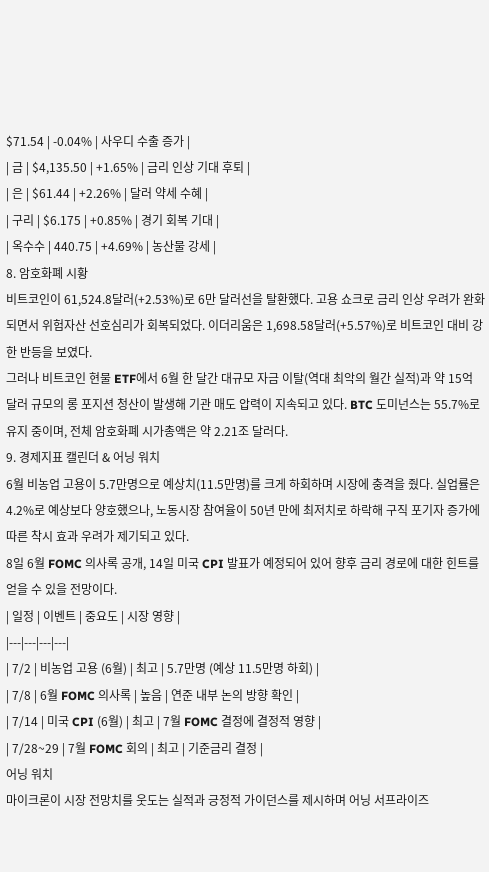$71.54 | -0.04% | 사우디 수출 증가 |
| 금 | $4,135.50 | +1.65% | 금리 인상 기대 후퇴 |
| 은 | $61.44 | +2.26% | 달러 약세 수혜 |
| 구리 | $6.175 | +0.85% | 경기 회복 기대 |
| 옥수수 | 440.75 | +4.69% | 농산물 강세 |
8. 암호화폐 시황
비트코인이 61,524.8달러(+2.53%)로 6만 달러선을 탈환했다. 고용 쇼크로 금리 인상 우려가 완화되면서 위험자산 선호심리가 회복되었다. 이더리움은 1,698.58달러(+5.57%)로 비트코인 대비 강한 반등을 보였다.
그러나 비트코인 현물 ETF에서 6월 한 달간 대규모 자금 이탈(역대 최악의 월간 실적)과 약 15억 달러 규모의 롱 포지션 청산이 발생해 기관 매도 압력이 지속되고 있다. BTC 도미넌스는 55.7%로 유지 중이며, 전체 암호화폐 시가총액은 약 2.21조 달러다.
9. 경제지표 캘린더 & 어닝 워치
6월 비농업 고용이 5.7만명으로 예상치(11.5만명)를 크게 하회하며 시장에 충격을 줬다. 실업률은 4.2%로 예상보다 양호했으나, 노동시장 참여율이 50년 만에 최저치로 하락해 구직 포기자 증가에 따른 착시 효과 우려가 제기되고 있다.
8일 6월 FOMC 의사록 공개, 14일 미국 CPI 발표가 예정되어 있어 향후 금리 경로에 대한 힌트를 얻을 수 있을 전망이다.
| 일정 | 이벤트 | 중요도 | 시장 영향 |
|---|---|---|---|
| 7/2 | 비농업 고용 (6월) | 최고 | 5.7만명 (예상 11.5만명 하회) |
| 7/8 | 6월 FOMC 의사록 | 높음 | 연준 내부 논의 방향 확인 |
| 7/14 | 미국 CPI (6월) | 최고 | 7월 FOMC 결정에 결정적 영향 |
| 7/28~29 | 7월 FOMC 회의 | 최고 | 기준금리 결정 |
어닝 워치
마이크론이 시장 전망치를 웃도는 실적과 긍정적 가이던스를 제시하며 어닝 서프라이즈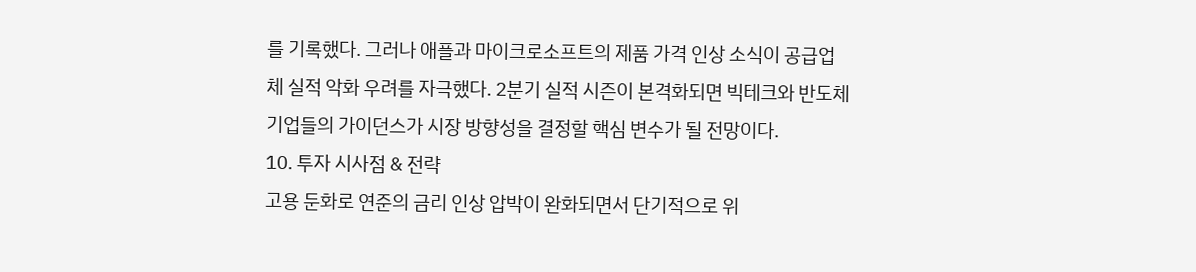를 기록했다. 그러나 애플과 마이크로소프트의 제품 가격 인상 소식이 공급업체 실적 악화 우려를 자극했다. 2분기 실적 시즌이 본격화되면 빅테크와 반도체 기업들의 가이던스가 시장 방향성을 결정할 핵심 변수가 될 전망이다.
10. 투자 시사점 & 전략
고용 둔화로 연준의 금리 인상 압박이 완화되면서 단기적으로 위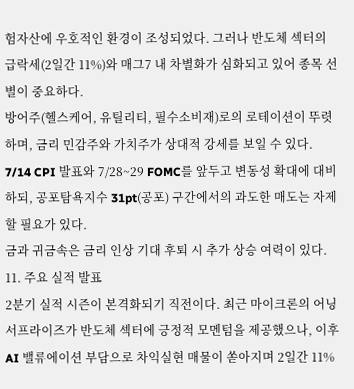험자산에 우호적인 환경이 조성되었다. 그러나 반도체 섹터의 급락세(2일간 11%)와 매그7 내 차별화가 심화되고 있어 종목 선별이 중요하다.
방어주(헬스케어, 유틸리티, 필수소비재)로의 로테이션이 뚜렷하며, 금리 민감주와 가치주가 상대적 강세를 보일 수 있다. 7/14 CPI 발표와 7/28~29 FOMC를 앞두고 변동성 확대에 대비하되, 공포탐욕지수 31pt(공포) 구간에서의 과도한 매도는 자제할 필요가 있다.
금과 귀금속은 금리 인상 기대 후퇴 시 추가 상승 여력이 있다.
11. 주요 실적 발표
2분기 실적 시즌이 본격화되기 직전이다. 최근 마이크론의 어닝 서프라이즈가 반도체 섹터에 긍정적 모멘텀을 제공했으나, 이후 AI 밸류에이션 부담으로 차익실현 매물이 쏟아지며 2일간 11%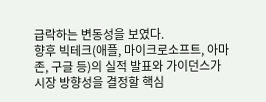급락하는 변동성을 보였다.
향후 빅테크(애플, 마이크로소프트, 아마존, 구글 등)의 실적 발표와 가이던스가 시장 방향성을 결정할 핵심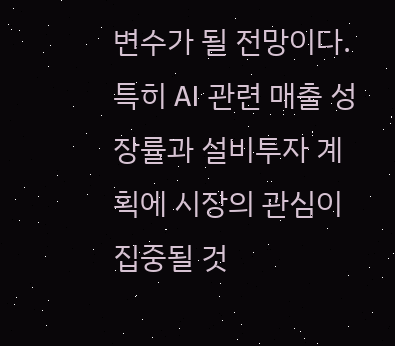변수가 될 전망이다. 특히 AI 관련 매출 성장률과 설비투자 계획에 시장의 관심이 집중될 것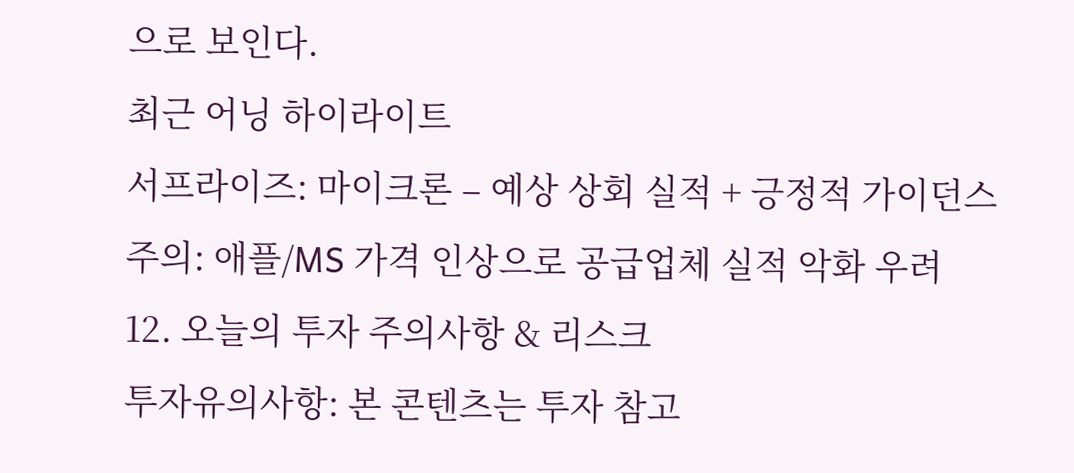으로 보인다.
최근 어닝 하이라이트
서프라이즈: 마이크론 – 예상 상회 실적 + 긍정적 가이던스
주의: 애플/MS 가격 인상으로 공급업체 실적 악화 우려
12. 오늘의 투자 주의사항 & 리스크
투자유의사항: 본 콘텐츠는 투자 참고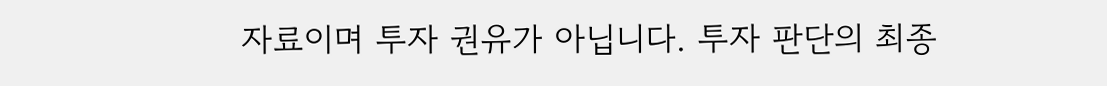자료이며 투자 권유가 아닙니다. 투자 판단의 최종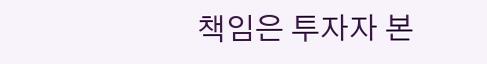책임은 투자자 본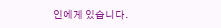인에게 있습니다.